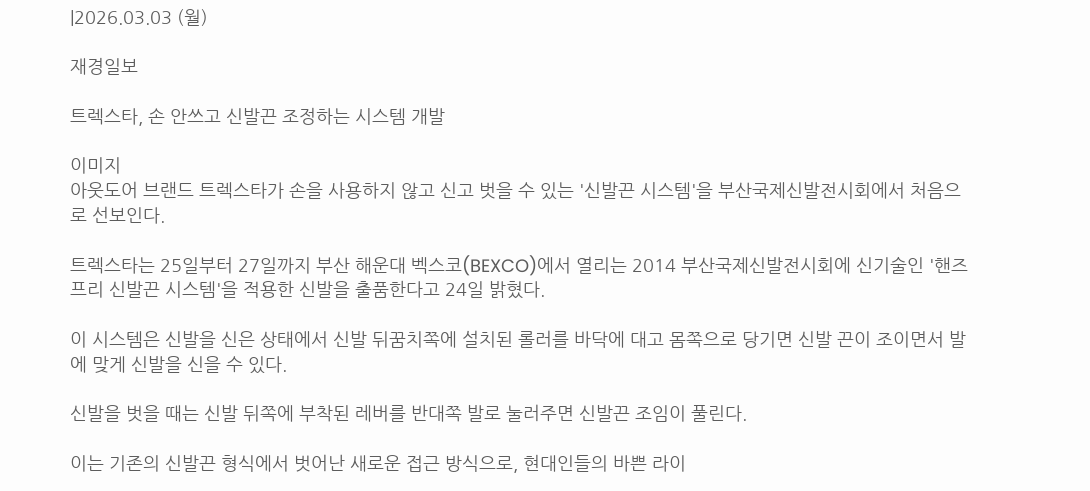|2026.03.03 (월)

재경일보

트렉스타, 손 안쓰고 신발끈 조정하는 시스템 개발

이미지
아웃도어 브랜드 트렉스타가 손을 사용하지 않고 신고 벗을 수 있는 '신발끈 시스템'을 부산국제신발전시회에서 처음으로 선보인다.

트렉스타는 25일부터 27일까지 부산 해운대 벡스코(BEXCO)에서 열리는 2014 부산국제신발전시회에 신기술인 '핸즈프리 신발끈 시스템'을 적용한 신발을 출품한다고 24일 밝혔다.

이 시스템은 신발을 신은 상태에서 신발 뒤꿈치쪽에 설치된 롤러를 바닥에 대고 몸쪽으로 당기면 신발 끈이 조이면서 발에 맞게 신발을 신을 수 있다.

신발을 벗을 때는 신발 뒤쪽에 부착된 레버를 반대쪽 발로 눌러주면 신발끈 조임이 풀린다.

이는 기존의 신발끈 형식에서 벗어난 새로운 접근 방식으로, 현대인들의 바쁜 라이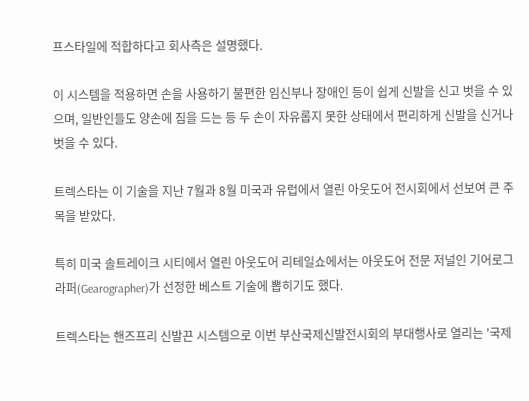프스타일에 적합하다고 회사측은 설명했다.

이 시스템을 적용하면 손을 사용하기 불편한 임신부나 장애인 등이 쉽게 신발을 신고 벗을 수 있으며, 일반인들도 양손에 짐을 드는 등 두 손이 자유롭지 못한 상태에서 편리하게 신발을 신거나 벗을 수 있다.

트렉스타는 이 기술을 지난 7월과 8월 미국과 유럽에서 열린 아웃도어 전시회에서 선보여 큰 주목을 받았다.

특히 미국 솔트레이크 시티에서 열린 아웃도어 리테일쇼에서는 아웃도어 전문 저널인 기어로그라퍼(Gearographer)가 선정한 베스트 기술에 뽑히기도 했다.

트렉스타는 핸즈프리 신발끈 시스템으로 이번 부산국제신발전시회의 부대행사로 열리는 '국제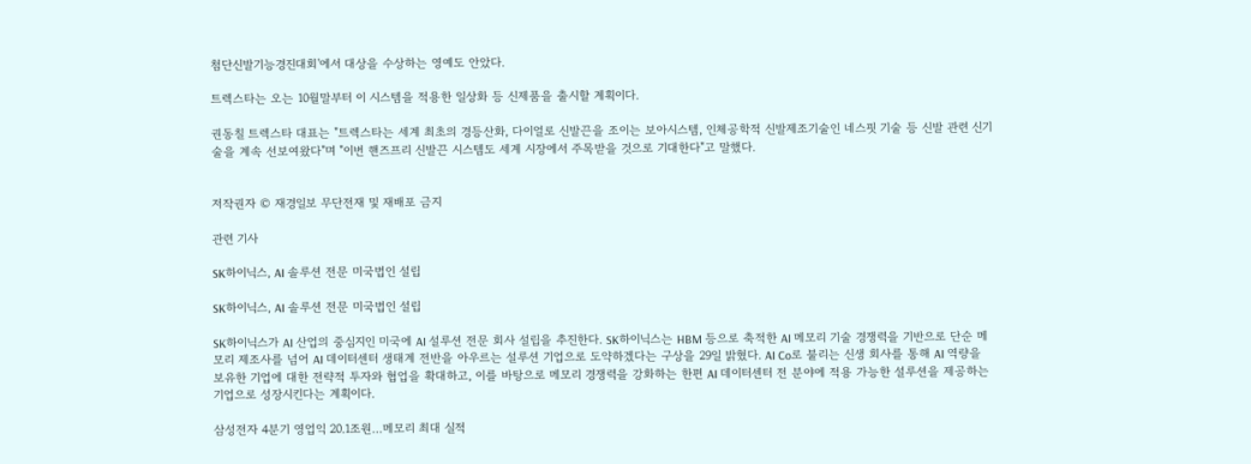첨단신발기능경진대회'에서 대상을 수상하는 영예도 안았다.

트렉스타는 오는 10월말부터 이 시스템을 적용한 일상화 등 신제품을 출시할 계획이다.

권동칠 트렉스타 대표는 "트렉스타는 세계 최초의 경등산화, 다이얼로 신발끈을 조이는 보아시스템, 인체공학적 신발제조기술인 네스핏 기술 등 신발 관련 신기술을 계속 선보여왔다"며 "이번 핸즈프리 신발끈 시스템도 세계 시장에서 주목받을 것으로 기대한다"고 말했다.


저작권자 © 재경일보 무단전재 및 재배포 금지

관련 기사

SK하이닉스, AI 솔루션 전문 미국법인 설립

SK하이닉스, AI 솔루션 전문 미국법인 설립

SK하이닉스가 AI 산업의 중심지인 미국에 AI 설루션 전문 회사 설립을 추진한다. SK하이닉스는 HBM 등으로 축적한 AI 메모리 기술 경쟁력을 기반으로 단순 메모리 제조사를 넘어 AI 데이터센터 생태계 전반을 아우르는 설루션 기업으로 도약하겠다는 구상을 29일 밝혔다. AI Co로 불리는 신생 회사를 통해 AI 역량을 보유한 기업에 대한 전략적 투자와 협업을 확대하고, 이를 바탕으로 메모리 경쟁력을 강화하는 한편 AI 데이터센터 전 분야에 적용 가능한 설루션을 제공하는 기업으로 성장시킨다는 계획이다.

삼성전자 4분기 영업익 20.1조원…메모리 최대 실적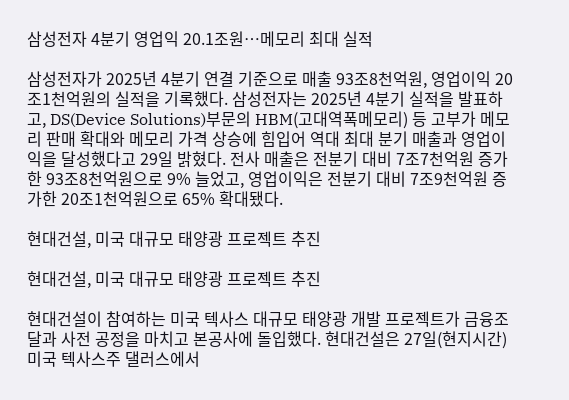삼성전자 4분기 영업익 20.1조원…메모리 최대 실적

삼성전자가 2025년 4분기 연결 기준으로 매출 93조8천억원, 영업이익 20조1천억원의 실적을 기록했다. 삼성전자는 2025년 4분기 실적을 발표하고, DS(Device Solutions)부문의 HBM(고대역폭메모리) 등 고부가 메모리 판매 확대와 메모리 가격 상승에 힘입어 역대 최대 분기 매출과 영업이익을 달성했다고 29일 밝혔다. 전사 매출은 전분기 대비 7조7천억원 증가한 93조8천억원으로 9% 늘었고, 영업이익은 전분기 대비 7조9천억원 증가한 20조1천억원으로 65% 확대됐다.

현대건설, 미국 대규모 태양광 프로젝트 추진

현대건설, 미국 대규모 태양광 프로젝트 추진

현대건설이 참여하는 미국 텍사스 대규모 태양광 개발 프로젝트가 금융조달과 사전 공정을 마치고 본공사에 돌입했다. 현대건설은 27일(현지시간) 미국 텍사스주 댈러스에서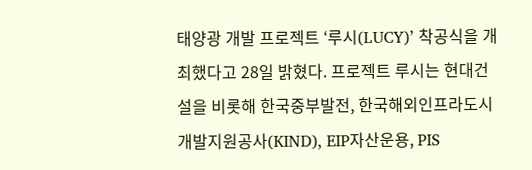태양광 개발 프로젝트 ‘루시(LUCY)’ 착공식을 개최했다고 28일 밝혔다. 프로젝트 루시는 현대건설을 비롯해 한국중부발전, 한국해외인프라도시개발지원공사(KIND), EIP자산운용, PIS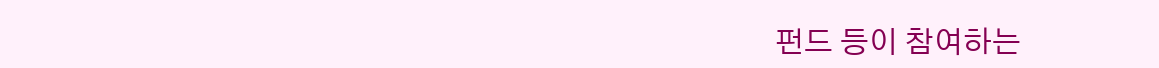펀드 등이 참여하는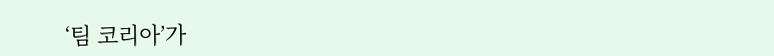‘팀 코리아’가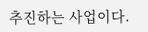추진하는 사업이다.